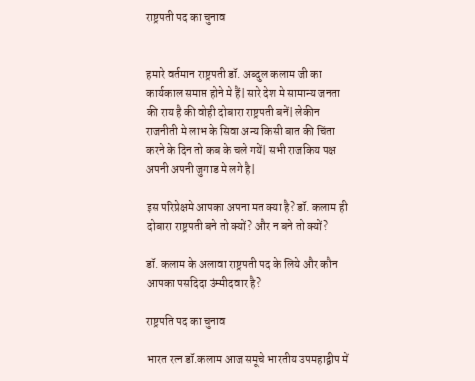राष्ट्रपती पद का चुनाव


हमारे वर्तमान राष्ट्रपती डॉ. अब्दुल कलाम जी का कार्यकाल समाप्त होने मे हैं| सारे देश मे सामान्य जनता की राय है की वोही दोबारा राष्ट्रपती बनें| लेकीन राजनीती मे लाभ के सिवा अन्य किसी बात की चिंता करने के दिन तो कब के चले गयें| सभी राजकिय पक्ष अपनी अपनी जुगाड मे लगे है|

इस परिप्रेक्षमे आपका अपना मत क्या है? डॉ. कलाम ही दोबारा राष्ट्रपती बने तो क्यों? और न बने तो क्यों?

डॉ. कलाम के अलावा राष्ट्रपती पद के लिये और कौन आपका पसदिदा उंम्मीदवार है?

राष्ट्रपति पद का चुनाव

भारत रत्न डॉ.कलाम आज समूचे भारतीय उपमहाद्वीप में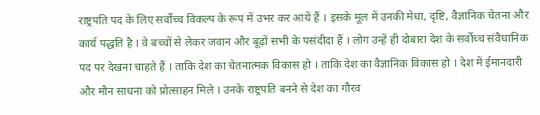राष्ट्रपति पद के लिए सर्वोच्च विकल्प के रूप में उभर कर आयें हैं । इसके मूल में उनकी मेधा, दृष्टि, वैज्ञानिक चेतना और कार्य पद्धति है । वे बच्चों से लेकर जवान और बूढ़ों सभी के पसंदीदा हैं । लोग उन्हें ही दोबारा देश के सर्वोच्च संवैधानिक पद पर देखना चाहते हैं । ताकि देश का चेतनात्मक विकास हो । ताकि देश का वैज्ञानिक विकास हो । देश में ईमानदारी और मौन साधना को प्रोत्साहन मिले । उनके राष्ट्रपति बनने से देश का गौरव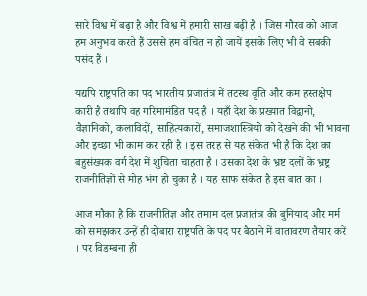सारे विश्व में बढ़ा है और विश्व में हमारी साख बढ़ी है । जिस गौरव को आज हम अनुभव करते हैं उससे हम वंचित न हो जायें इसके लिए भी वे सबकी पसंद हैं ।

यद्यपि राष्ट्रपति का पद भारतीय प्रजातंत्र में तटस्थ वृति और कम हस्तक्षेप कारी है तथापि वह गरिमामंडित पद है । यहाँ देश के प्रख्यात विद्वानो, वैज्ञानिको, कलाविदों, साहित्यकारों, समाजशास्त्रियो को देखने की भी भावना और इच्छा भी काम कर रही है । इस तरह से यह संकेत भी है कि देश का बहुसंख्यक वर्ग देश में शुचिता चाहता है । उसका देश के भ्रष्ट दलों के भ्रष्ट्र राजनीतिज्ञों से मोह भंग हो चुका है । यह साफ संकेत है इस बात का ।

आज मौका है कि राजनीतिज्ञ और तमाम दल प्रजातंत्र की बुनियाद और मर्म को समझकर उन्हें ही दोबारा राष्ट्रपति के पद पर बैठाने में वातावरण तैयार करें । पर विडम्बना ही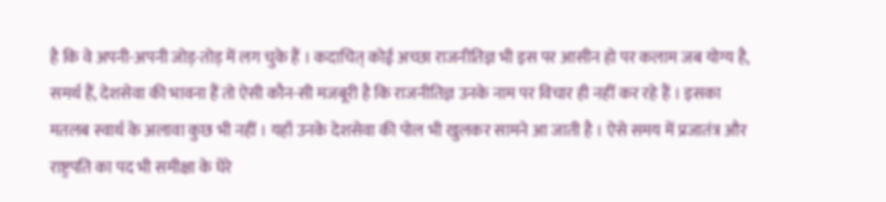है कि वे अपनी-अपनी जोड़-तोड़ में लग चुके हैं । कदाचित् कोई अच्छा राजनीतिज्ञ भी इस पर आसीन हो पर कलाम जब योग्य है, समर्थ हैं, देशसेवा की भावना हैं तो ऐसी कौन-सी मजबूरी है कि राजनीतिज्ञ उनके नाम पर विचार ही नहीं कर रहे हैं । इसका मतलब स्वार्थ के अलावा कुछ भी नहीं । यहाँ उनके देशसेवा की पोल भी खुलकर सामने आ जाती है । ऐसे समय में प्रजातंत्र और राष्ट्रपति का पद भी समीक्षा के घेरे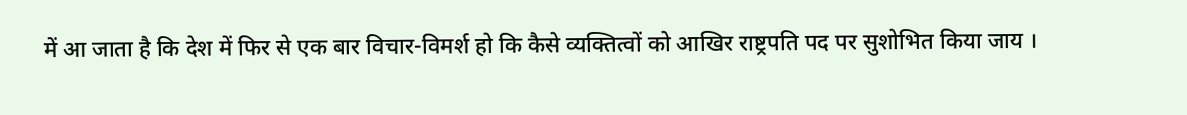में आ जाता है कि देश में फिर से एक बार विचार-विमर्श हो कि कैसे व्यक्तित्वों को आखिर राष्ट्रपति पद पर सुशोभित किया जाय ।